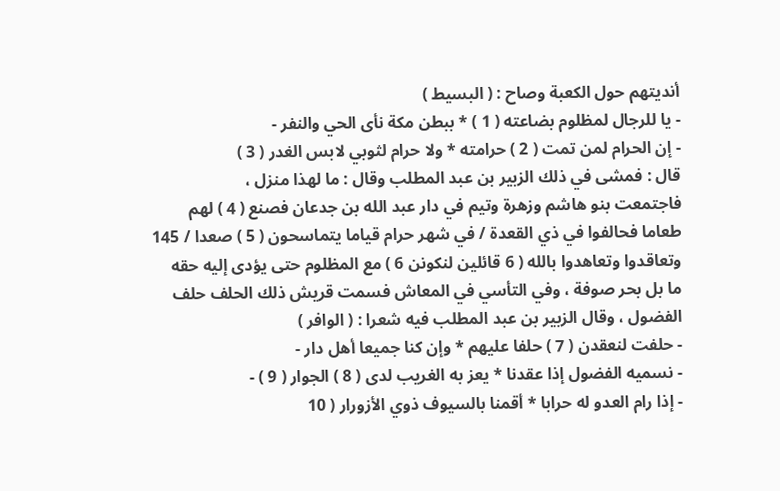أنديتهم حول الكعبة وصاح : ( البسيط )
- يا للرجال لمظلوم بضاعته ( 1 ) * ببطن مكة نأى الحي والنفر -
- إن الحرام لمن تمت ( 2 ) حرامته * ولا حرام لثوبي لابس الغدر ( 3 )
قال : فمشى في ذلك الزبير بن عبد المطلب وقال : ما لهذا منزل ،
فاجتمعت بنو هاشم وزهرة وتيم في دار عبد الله بن جدعان فصنع ( 4 ) لهم
طعاما فحالفوا في ذي القعدة / في شهر حرام قياما يتماسحون ( 5 ) صعدا / 145
وتعاقدوا وتعاهدوا بالله ( 6 قائلين لنكونن 6 ) مع المظلوم حتى يؤدى إليه حقه
ما بل بحر صوفة ، وفي التأسي في المعاش فسمت قريش ذلك الحلف حلف
الفضول ، وقال الزبير بن عبد المطلب فيه شعرا : ( الوافر )
- حلفت لنعقدن ( 7 ) حلفا عليهم * وإن كنا جميعا أهل دار -
- نسميه الفضول إذا عقدنا * يعز به الغريب لدى ( 8 ) الجوار ( 9 ) -
- إذا رام العدو له حرابا * أقمنا بالسيوف ذوي الأزورار ( 10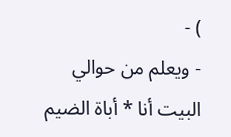) -
- ويعلم من حوالي البيت أنا * أباة الضيم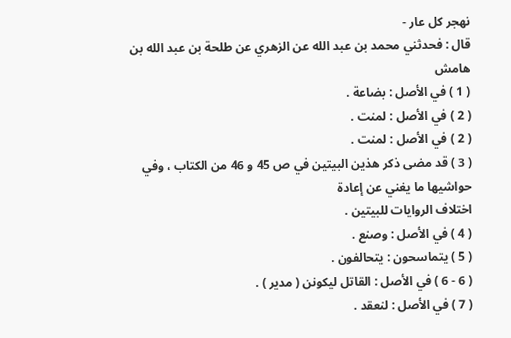نهجر كل عار -
قال : فحدثني محمد بن عبد الله عن الزهري عن طلحة بن عبد الله بن
هامش
( 1 ) في الأصل : بضاعة .
( 2 ) في الأصل : لمنت .
( 2 ) في الأصل : لمنت .
( 3 ) قد مضى ذكر هذين البيتين في ص 45 و 46 من الكتاب ، وفي حواشيها ما يغني عن إعادة
اختلاف الروايات للبيتين .
( 4 ) في الأصل : وصنع .
( 5 ) يتماسحون : يتحالفون .
( 6 - 6 ) في الأصل : القاتل ليكونن ( مدير ) .
( 7 ) في الأصل : لنعقد .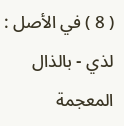( 8 ) في الأصل : لذي - بالذال المعجمة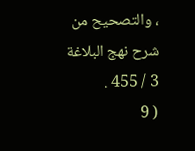، والتصحيح من شرح نهج البلاغة 3 / 455 .
( 9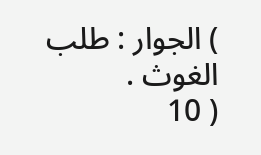) الجوار : طلب الغوث .
( 10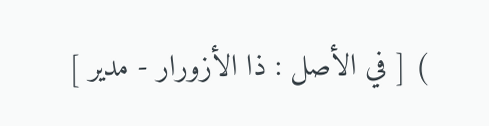) [ في الأصل : ذا الأزورار - مدير ]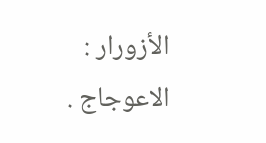الأزورار : الاعوجاج .